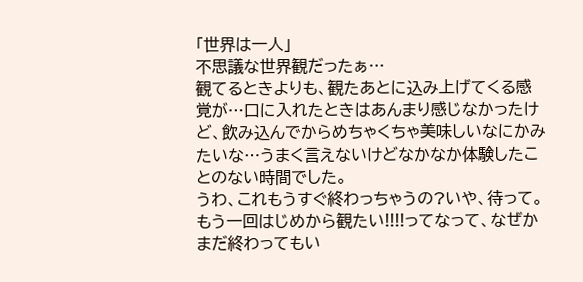「世界は一人」
不思議な世界観だったぁ…
観てるときよりも、観たあとに込み上げてくる感覚が…口に入れたときはあんまり感じなかったけど、飲み込んでからめちゃくちゃ美味しいなにかみたいな…うまく言えないけどなかなか体験したことのない時間でした。
うわ、これもうすぐ終わっちゃうの?いや、待って。もう一回はじめから観たい!!!!ってなって、なぜかまだ終わってもい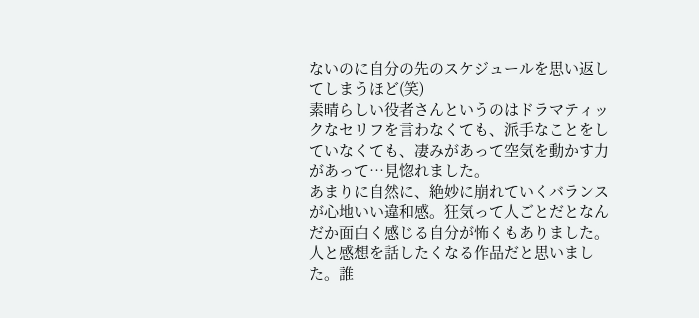ないのに自分の先のスケジュールを思い返してしまうほど(笑)
素晴らしい役者さんというのはドラマティックなセリフを言わなくても、派手なことをしていなくても、凄みがあって空気を動かす力があって…見惚れました。
あまりに自然に、絶妙に崩れていくバランスが心地いい違和感。狂気って人ごとだとなんだか面白く感じる自分が怖くもありました。
人と感想を話したくなる作品だと思いました。誰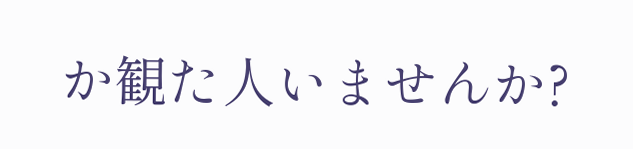か観た人いませんか?